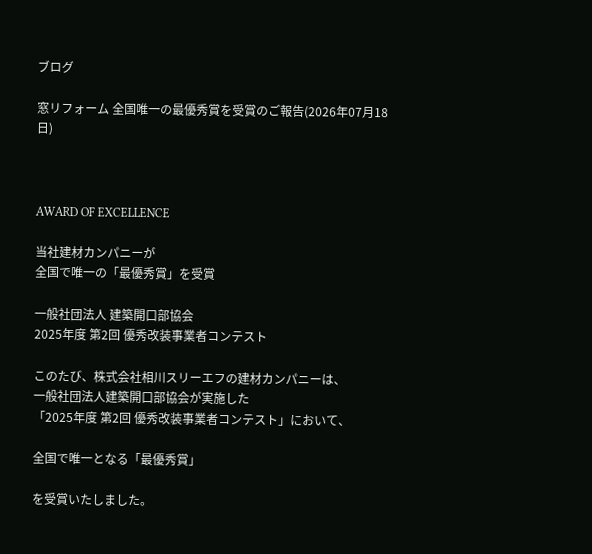ブログ

窓リフォーム 全国唯一の最優秀賞を受賞のご報告(2026年07月18日)



AWARD OF EXCELLENCE

当社建材カンパニーが
全国で唯一の「最優秀賞」を受賞

一般社団法人 建築開口部協会
2025年度 第2回 優秀改装事業者コンテスト

このたび、株式会社相川スリーエフの建材カンパニーは、
一般社団法人建築開口部協会が実施した
「2025年度 第2回 優秀改装事業者コンテスト」において、

全国で唯一となる「最優秀賞」

を受賞いたしました。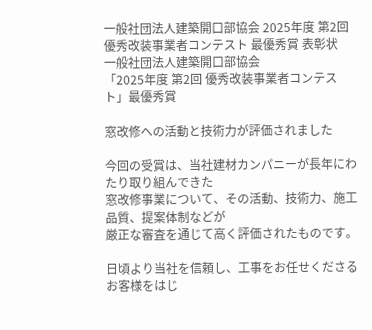一般社団法人建築開口部協会 2025年度 第2回優秀改装事業者コンテスト 最優秀賞 表彰状
一般社団法人建築開口部協会
「2025年度 第2回 優秀改装事業者コンテスト」最優秀賞

窓改修への活動と技術力が評価されました

今回の受賞は、当社建材カンパニーが長年にわたり取り組んできた
窓改修事業について、その活動、技術力、施工品質、提案体制などが
厳正な審査を通じて高く評価されたものです。

日頃より当社を信頼し、工事をお任せくださるお客様をはじ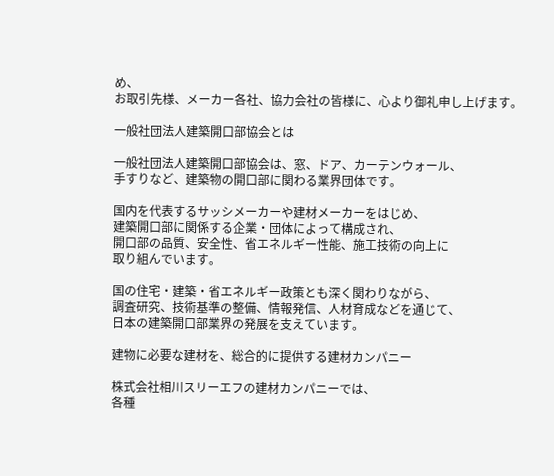め、
お取引先様、メーカー各社、協力会社の皆様に、心より御礼申し上げます。

一般社団法人建築開口部協会とは

一般社団法人建築開口部協会は、窓、ドア、カーテンウォール、
手すりなど、建築物の開口部に関わる業界団体です。

国内を代表するサッシメーカーや建材メーカーをはじめ、
建築開口部に関係する企業・団体によって構成され、
開口部の品質、安全性、省エネルギー性能、施工技術の向上に
取り組んでいます。

国の住宅・建築・省エネルギー政策とも深く関わりながら、
調査研究、技術基準の整備、情報発信、人材育成などを通じて、
日本の建築開口部業界の発展を支えています。

建物に必要な建材を、総合的に提供する建材カンパニー

株式会社相川スリーエフの建材カンパニーでは、
各種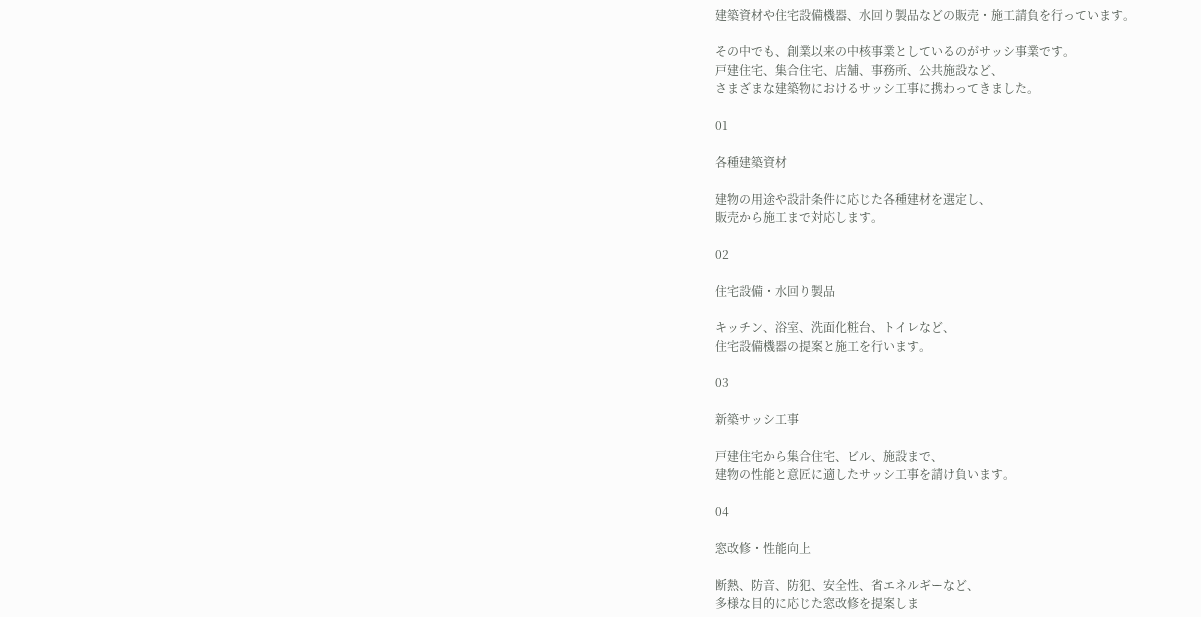建築資材や住宅設備機器、水回り製品などの販売・施工請負を行っています。

その中でも、創業以来の中核事業としているのがサッシ事業です。
戸建住宅、集合住宅、店舗、事務所、公共施設など、
さまざまな建築物におけるサッシ工事に携わってきました。

01

各種建築資材

建物の用途や設計条件に応じた各種建材を選定し、
販売から施工まで対応します。

02

住宅設備・水回り製品

キッチン、浴室、洗面化粧台、トイレなど、
住宅設備機器の提案と施工を行います。

03

新築サッシ工事

戸建住宅から集合住宅、ビル、施設まで、
建物の性能と意匠に適したサッシ工事を請け負います。

04

窓改修・性能向上

断熱、防音、防犯、安全性、省エネルギーなど、
多様な目的に応じた窓改修を提案しま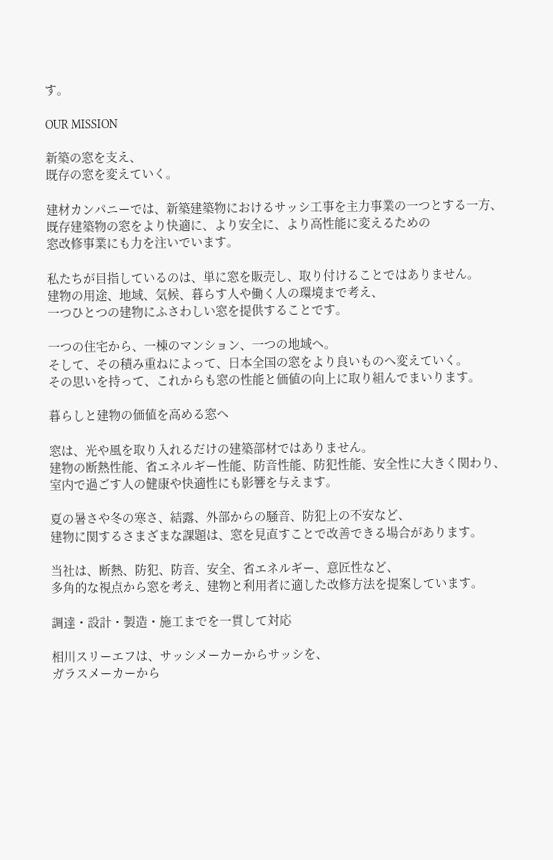す。

OUR MISSION

新築の窓を支え、
既存の窓を変えていく。

建材カンパニーでは、新築建築物におけるサッシ工事を主力事業の一つとする一方、
既存建築物の窓をより快適に、より安全に、より高性能に変えるための
窓改修事業にも力を注いでいます。

私たちが目指しているのは、単に窓を販売し、取り付けることではありません。
建物の用途、地域、気候、暮らす人や働く人の環境まで考え、
一つひとつの建物にふさわしい窓を提供することです。

一つの住宅から、一棟のマンション、一つの地域へ。
そして、その積み重ねによって、日本全国の窓をより良いものへ変えていく。
その思いを持って、これからも窓の性能と価値の向上に取り組んでまいります。

暮らしと建物の価値を高める窓へ

窓は、光や風を取り入れるだけの建築部材ではありません。
建物の断熱性能、省エネルギー性能、防音性能、防犯性能、安全性に大きく関わり、
室内で過ごす人の健康や快適性にも影響を与えます。

夏の暑さや冬の寒さ、結露、外部からの騒音、防犯上の不安など、
建物に関するさまざまな課題は、窓を見直すことで改善できる場合があります。

当社は、断熱、防犯、防音、安全、省エネルギー、意匠性など、
多角的な視点から窓を考え、建物と利用者に適した改修方法を提案しています。

調達・設計・製造・施工までを一貫して対応

相川スリーエフは、サッシメーカーからサッシを、
ガラスメーカーから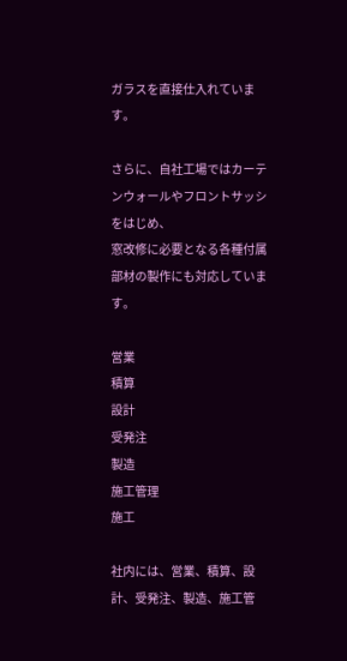ガラスを直接仕入れています。

さらに、自社工場ではカーテンウォールやフロントサッシをはじめ、
窓改修に必要となる各種付属部材の製作にも対応しています。

営業
積算
設計
受発注
製造
施工管理
施工

社内には、営業、積算、設計、受発注、製造、施工管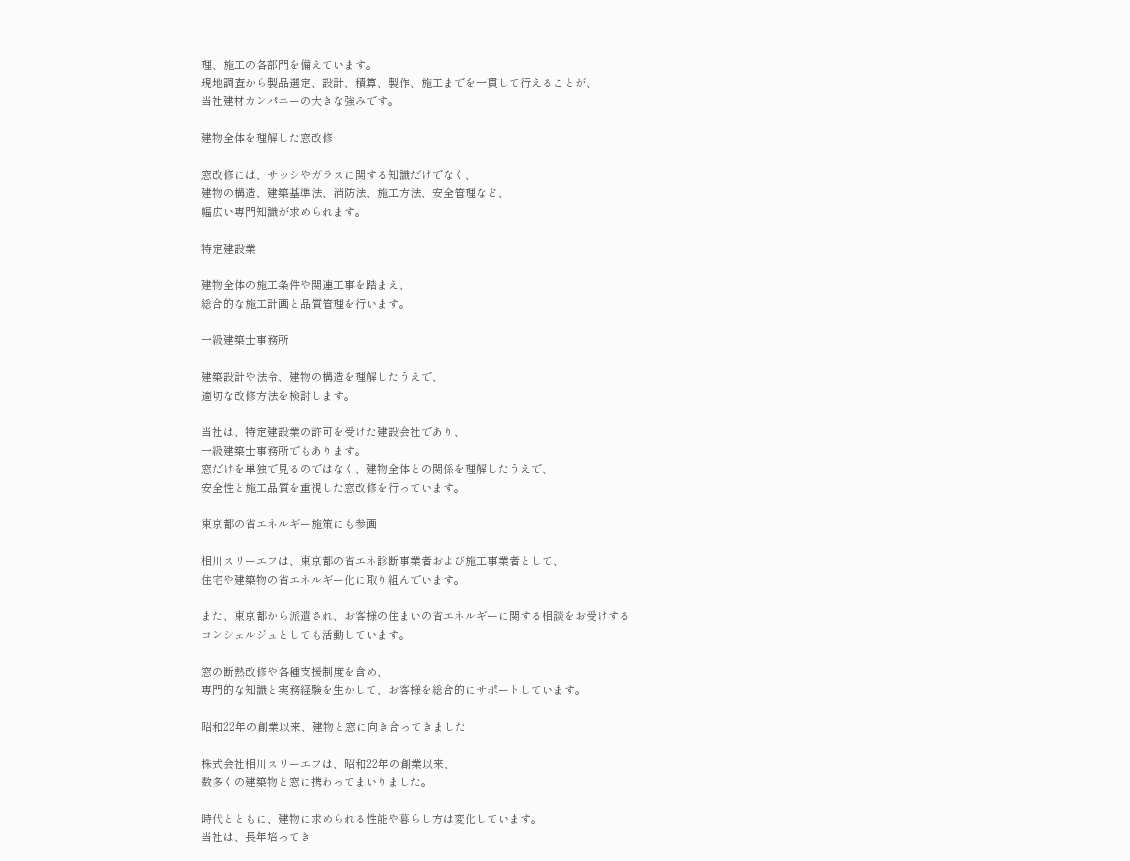理、施工の各部門を備えています。
現地調査から製品選定、設計、積算、製作、施工までを一貫して行えることが、
当社建材カンパニーの大きな強みです。

建物全体を理解した窓改修

窓改修には、サッシやガラスに関する知識だけでなく、
建物の構造、建築基準法、消防法、施工方法、安全管理など、
幅広い専門知識が求められます。

特定建設業

建物全体の施工条件や関連工事を踏まえ、
総合的な施工計画と品質管理を行います。

一級建築士事務所

建築設計や法令、建物の構造を理解したうえで、
適切な改修方法を検討します。

当社は、特定建設業の許可を受けた建設会社であり、
一級建築士事務所でもあります。
窓だけを単独で見るのではなく、建物全体との関係を理解したうえで、
安全性と施工品質を重視した窓改修を行っています。

東京都の省エネルギー施策にも参画

相川スリーエフは、東京都の省エネ診断事業者および施工事業者として、
住宅や建築物の省エネルギー化に取り組んでいます。

また、東京都から派遣され、お客様の住まいの省エネルギーに関する相談をお受けする
コンシェルジュとしても活動しています。

窓の断熱改修や各種支援制度を含め、
専門的な知識と実務経験を生かして、お客様を総合的にサポートしています。

昭和22年の創業以来、建物と窓に向き合ってきました

株式会社相川スリーエフは、昭和22年の創業以来、
数多くの建築物と窓に携わってまいりました。

時代とともに、建物に求められる性能や暮らし方は変化しています。
当社は、長年培ってき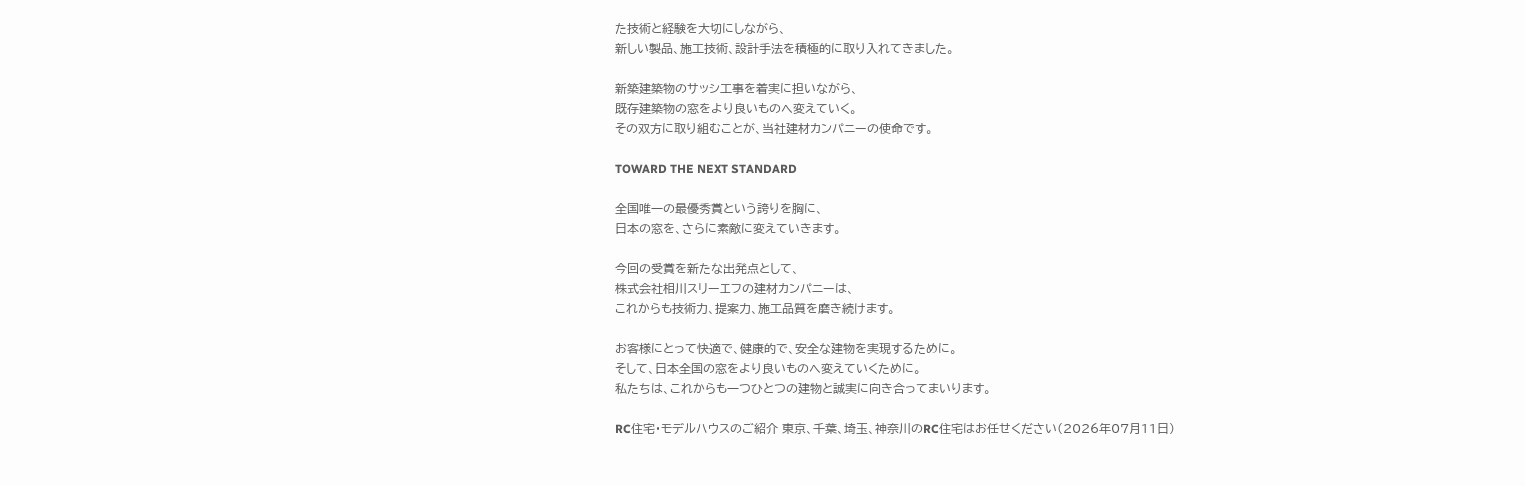た技術と経験を大切にしながら、
新しい製品、施工技術、設計手法を積極的に取り入れてきました。

新築建築物のサッシ工事を着実に担いながら、
既存建築物の窓をより良いものへ変えていく。
その双方に取り組むことが、当社建材カンパニーの使命です。

TOWARD THE NEXT STANDARD

全国唯一の最優秀賞という誇りを胸に、
日本の窓を、さらに素敵に変えていきます。

今回の受賞を新たな出発点として、
株式会社相川スリーエフの建材カンパニーは、
これからも技術力、提案力、施工品質を磨き続けます。

お客様にとって快適で、健康的で、安全な建物を実現するために。
そして、日本全国の窓をより良いものへ変えていくために。
私たちは、これからも一つひとつの建物と誠実に向き合ってまいります。

RC住宅・モデルハウスのご紹介 東京、千葉、埼玉、神奈川のRC住宅はお任せください(2026年07月11日)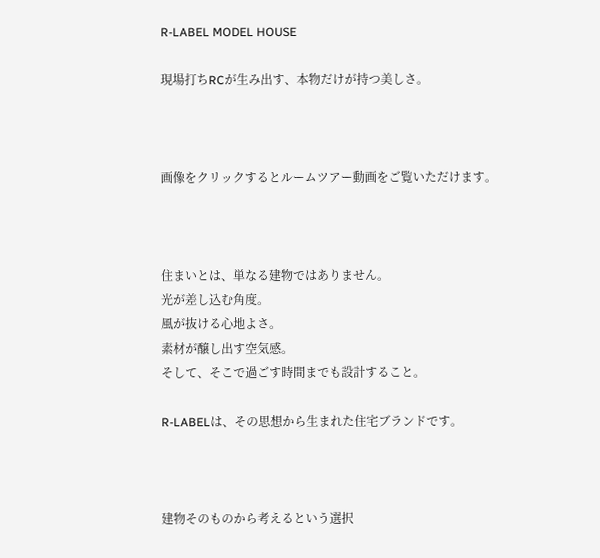R-LABEL MODEL HOUSE

現場打ちRCが生み出す、本物だけが持つ美しさ。



画像をクリックするとルームツアー動画をご覧いただけます。



住まいとは、単なる建物ではありません。
光が差し込む角度。
風が抜ける心地よさ。
素材が醸し出す空気感。
そして、そこで過ごす時間までも設計すること。

R-LABELは、その思想から生まれた住宅ブランドです。



建物そのものから考えるという選択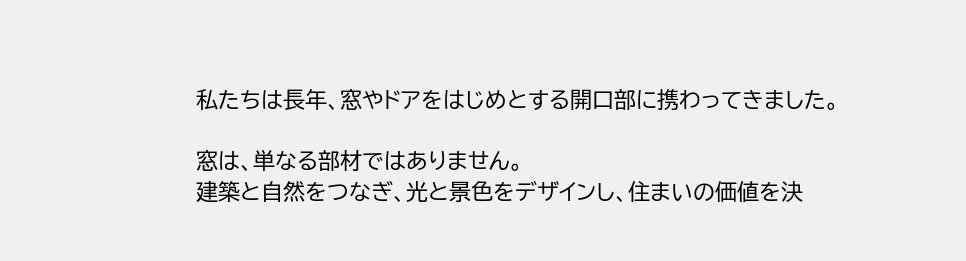私たちは長年、窓やドアをはじめとする開口部に携わってきました。

窓は、単なる部材ではありません。
建築と自然をつなぎ、光と景色をデザインし、住まいの価値を決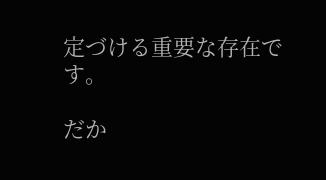定づける重要な存在です。

だか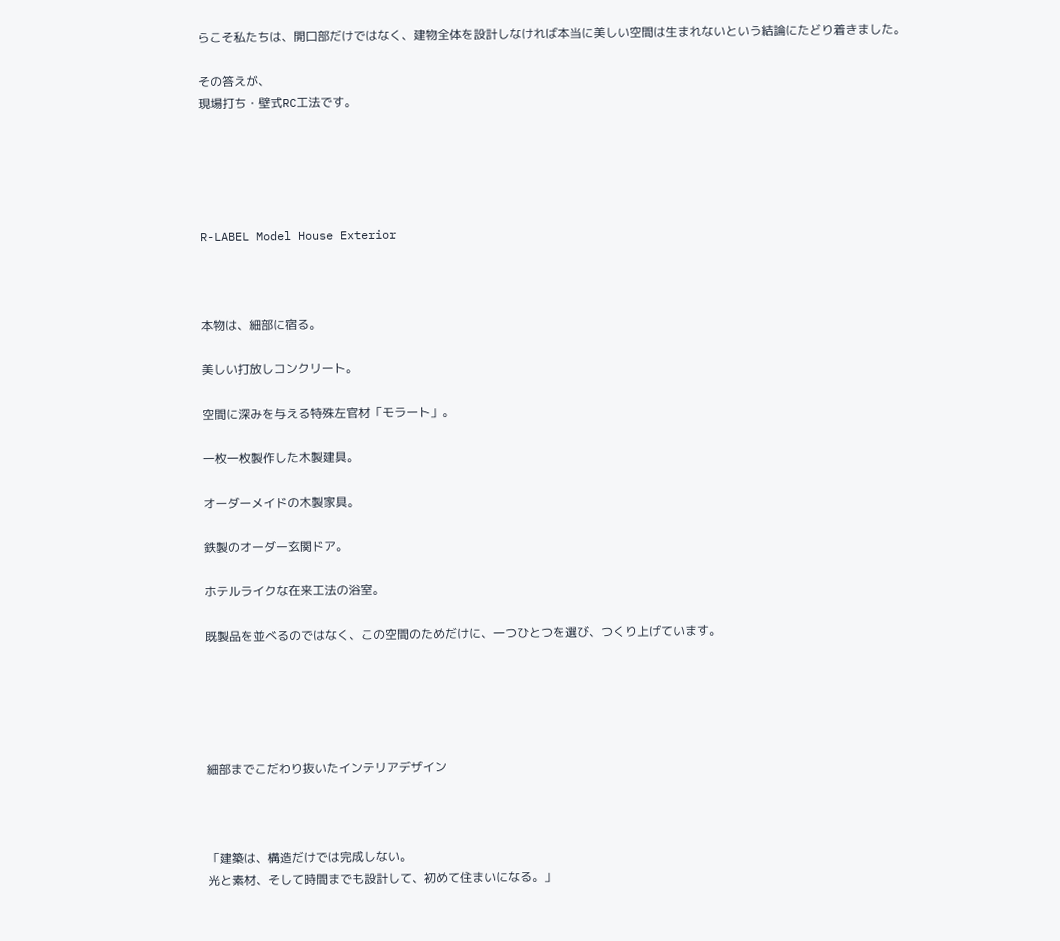らこそ私たちは、開口部だけではなく、建物全体を設計しなければ本当に美しい空間は生まれないという結論にたどり着きました。

その答えが、
現場打ち・壁式RC工法です。





R-LABEL Model House Exterior



本物は、細部に宿る。

美しい打放しコンクリート。

空間に深みを与える特殊左官材「モラート」。

一枚一枚製作した木製建具。

オーダーメイドの木製家具。

鉄製のオーダー玄関ドア。

ホテルライクな在来工法の浴室。

既製品を並べるのではなく、この空間のためだけに、一つひとつを選び、つくり上げています。





細部までこだわり抜いたインテリアデザイン



「建築は、構造だけでは完成しない。
光と素材、そして時間までも設計して、初めて住まいになる。」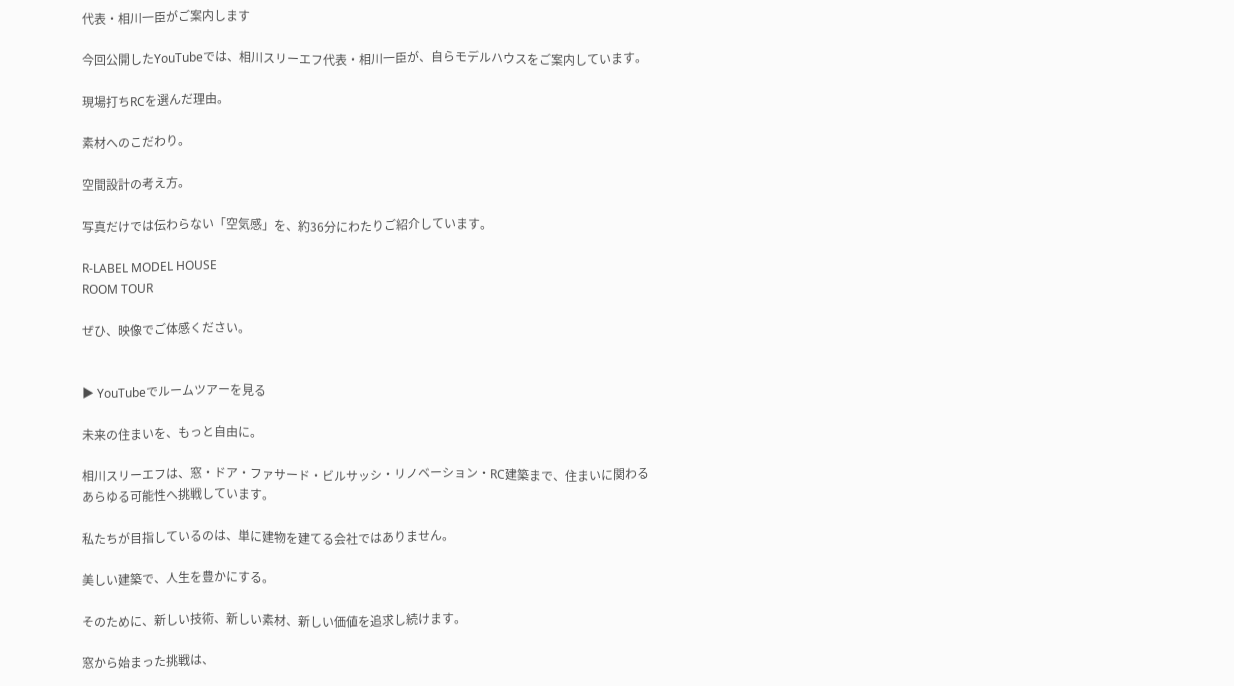代表・相川一臣がご案内します

今回公開したYouTubeでは、相川スリーエフ代表・相川一臣が、自らモデルハウスをご案内しています。

現場打ちRCを選んだ理由。

素材へのこだわり。

空間設計の考え方。

写真だけでは伝わらない「空気感」を、約36分にわたりご紹介しています。

R-LABEL MODEL HOUSE
ROOM TOUR

ぜひ、映像でご体感ください。


▶ YouTubeでルームツアーを見る

未来の住まいを、もっと自由に。

相川スリーエフは、窓・ドア・ファサード・ビルサッシ・リノベーション・RC建築まで、住まいに関わるあらゆる可能性へ挑戦しています。

私たちが目指しているのは、単に建物を建てる会社ではありません。

美しい建築で、人生を豊かにする。

そのために、新しい技術、新しい素材、新しい価値を追求し続けます。

窓から始まった挑戦は、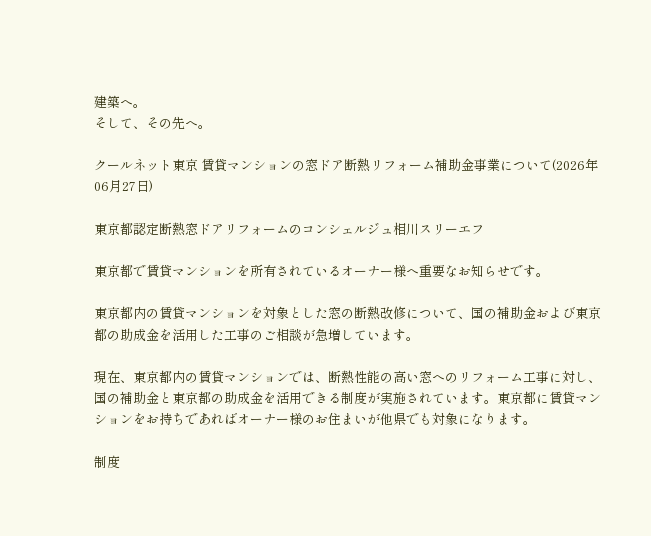建築へ。
そして、その先へ。

クールネット東京 賃貸マンションの窓ドア断熱リフォーム補助金事業について(2026年06月27日)

東京都認定断熱窓ドアリフォームのコンシェルジュ相川スリーエフ

東京都で賃貸マンションを所有されているオーナー様へ重要なお知らせです。

東京都内の賃貸マンションを対象とした窓の断熱改修について、国の補助金および東京都の助成金を活用した工事のご相談が急増しています。

現在、東京都内の賃貸マンションでは、断熱性能の高い窓へのリフォーム工事に対し、国の補助金と東京都の助成金を活用できる制度が実施されています。東京都に賃貸マンションをお持ちであればオーナー様のお住まいが他県でも対象になります。

制度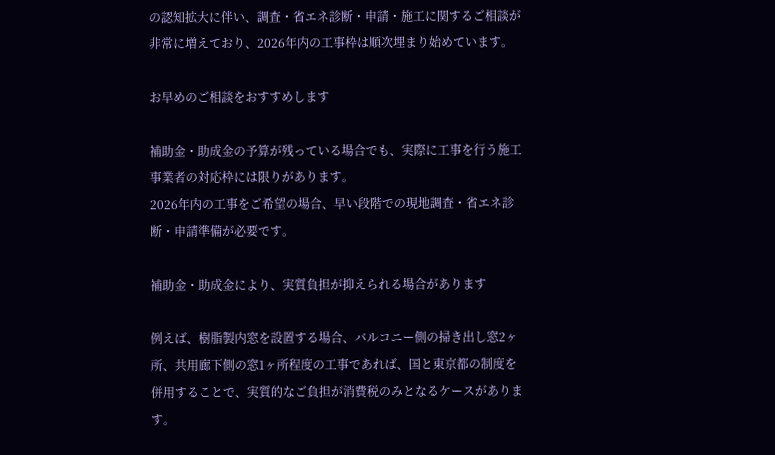の認知拡大に伴い、調査・省エネ診断・申請・施工に関するご相談が非常に増えており、2026年内の工事枠は順次埋まり始めています。

お早めのご相談をおすすめします

補助金・助成金の予算が残っている場合でも、実際に工事を行う施工事業者の対応枠には限りがあります。
2026年内の工事をご希望の場合、早い段階での現地調査・省エネ診断・申請準備が必要です。

補助金・助成金により、実質負担が抑えられる場合があります

例えば、樹脂製内窓を設置する場合、バルコニー側の掃き出し窓2ヶ所、共用廊下側の窓1ヶ所程度の工事であれば、国と東京都の制度を併用することで、実質的なご負担が消費税のみとなるケースがあります。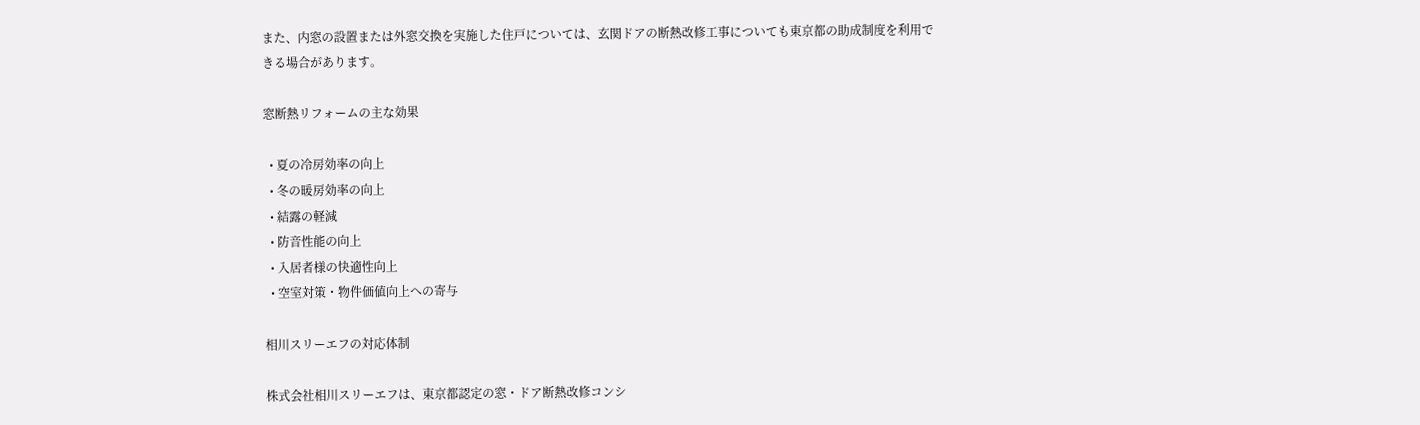また、内窓の設置または外窓交換を実施した住戸については、玄関ドアの断熱改修工事についても東京都の助成制度を利用できる場合があります。

窓断熱リフォームの主な効果

  • 夏の冷房効率の向上
  • 冬の暖房効率の向上
  • 結露の軽減
  • 防音性能の向上
  • 入居者様の快適性向上
  • 空室対策・物件価値向上への寄与

相川スリーエフの対応体制

株式会社相川スリーエフは、東京都認定の窓・ドア断熱改修コンシ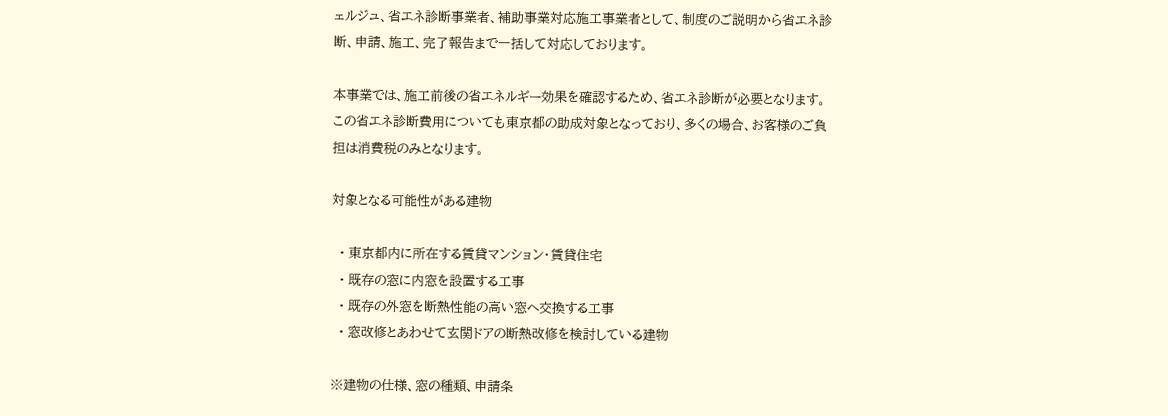ェルジュ、省エネ診断事業者、補助事業対応施工事業者として、制度のご説明から省エネ診断、申請、施工、完了報告まで一括して対応しております。

本事業では、施工前後の省エネルギー効果を確認するため、省エネ診断が必要となります。
この省エネ診断費用についても東京都の助成対象となっており、多くの場合、お客様のご負担は消費税のみとなります。

対象となる可能性がある建物

  • 東京都内に所在する賃貸マンション・賃貸住宅
  • 既存の窓に内窓を設置する工事
  • 既存の外窓を断熱性能の高い窓へ交換する工事
  • 窓改修とあわせて玄関ドアの断熱改修を検討している建物

※建物の仕様、窓の種類、申請条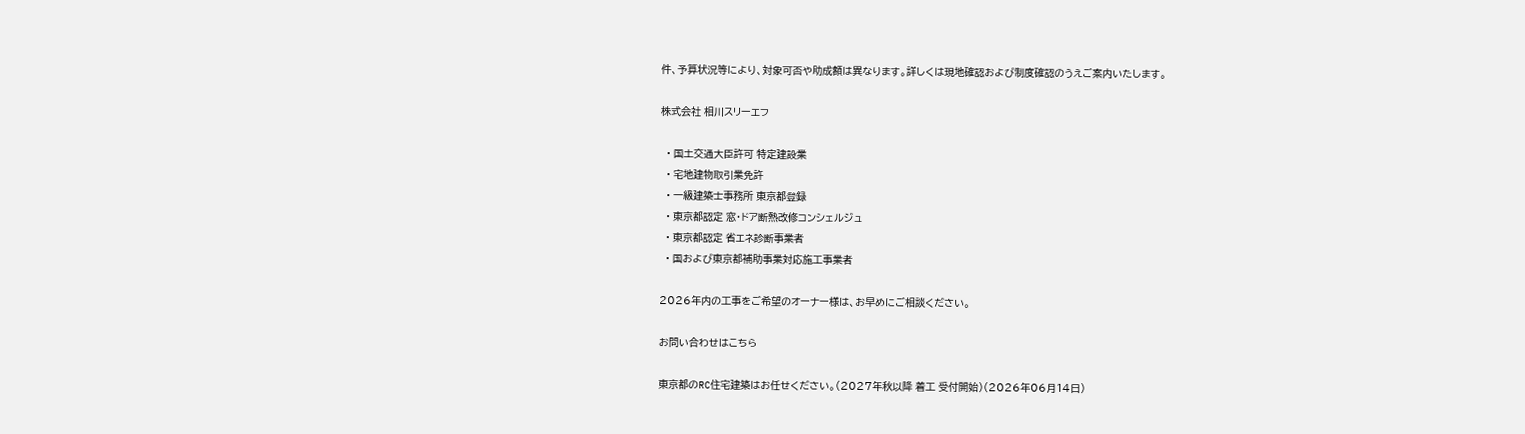件、予算状況等により、対象可否や助成額は異なります。詳しくは現地確認および制度確認のうえご案内いたします。

株式会社 相川スリーエフ

  • 国土交通大臣許可 特定建設業
  • 宅地建物取引業免許
  • 一級建築士事務所 東京都登録
  • 東京都認定 窓・ドア断熱改修コンシェルジュ
  • 東京都認定 省エネ診断事業者
  • 国および東京都補助事業対応施工事業者

2026年内の工事をご希望のオーナー様は、お早めにご相談ください。

お問い合わせはこちら

東京都のRC住宅建築はお任せください。(2027年秋以降 着工 受付開始)(2026年06月14日)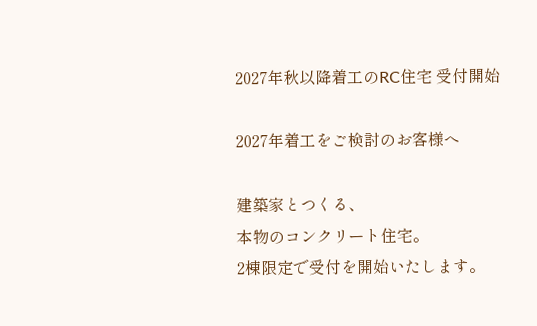2027年秋以降着工のRC住宅 受付開始

2027年着工をご検討のお客様へ

建築家とつくる、
本物のコンクリート住宅。
2棟限定で受付を開始いたします。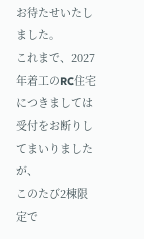お待たせいたしました。
これまで、2027年着工のRC住宅につきましては受付をお断りしてまいりましたが、
このたび2棟限定で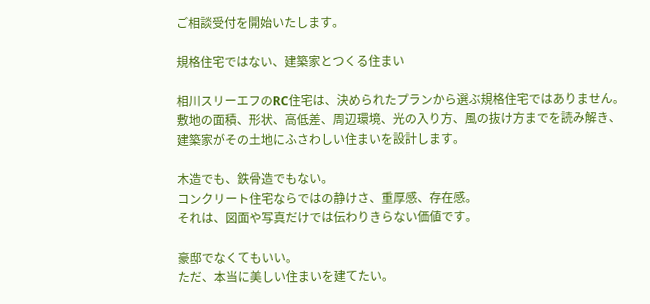ご相談受付を開始いたします。

規格住宅ではない、建築家とつくる住まい

相川スリーエフのRC住宅は、決められたプランから選ぶ規格住宅ではありません。
敷地の面積、形状、高低差、周辺環境、光の入り方、風の抜け方までを読み解き、
建築家がその土地にふさわしい住まいを設計します。

木造でも、鉄骨造でもない。
コンクリート住宅ならではの静けさ、重厚感、存在感。
それは、図面や写真だけでは伝わりきらない価値です。

豪邸でなくてもいい。
ただ、本当に美しい住まいを建てたい。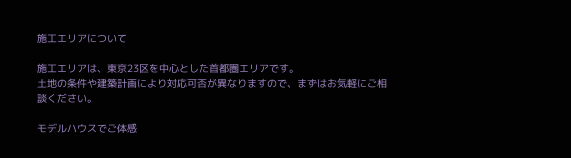施工エリアについて

施工エリアは、東京23区を中心とした首都圏エリアです。
土地の条件や建築計画により対応可否が異なりますので、まずはお気軽にご相談ください。

モデルハウスでご体感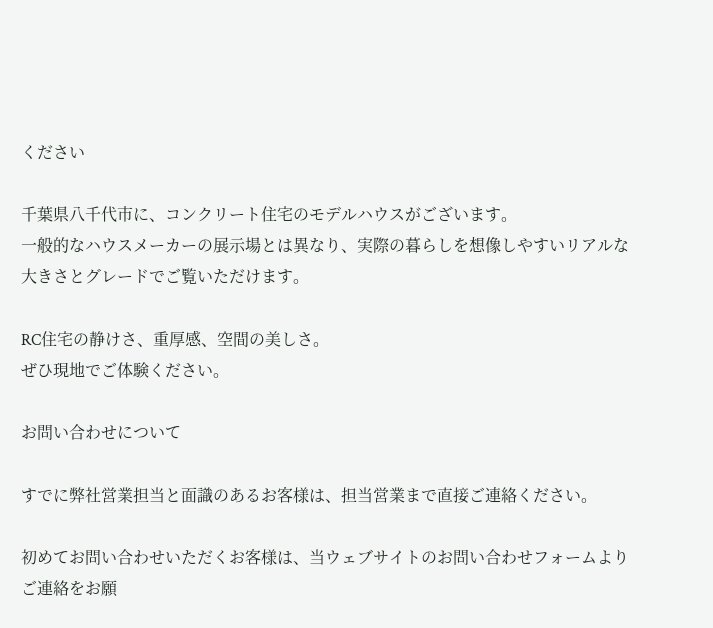ください

千葉県八千代市に、コンクリート住宅のモデルハウスがございます。
一般的なハウスメーカーの展示場とは異なり、実際の暮らしを想像しやすいリアルな大きさとグレードでご覧いただけます。

RC住宅の静けさ、重厚感、空間の美しさ。
ぜひ現地でご体験ください。

お問い合わせについて

すでに弊社営業担当と面識のあるお客様は、担当営業まで直接ご連絡ください。

初めてお問い合わせいただくお客様は、当ウェブサイトのお問い合わせフォームよりご連絡をお願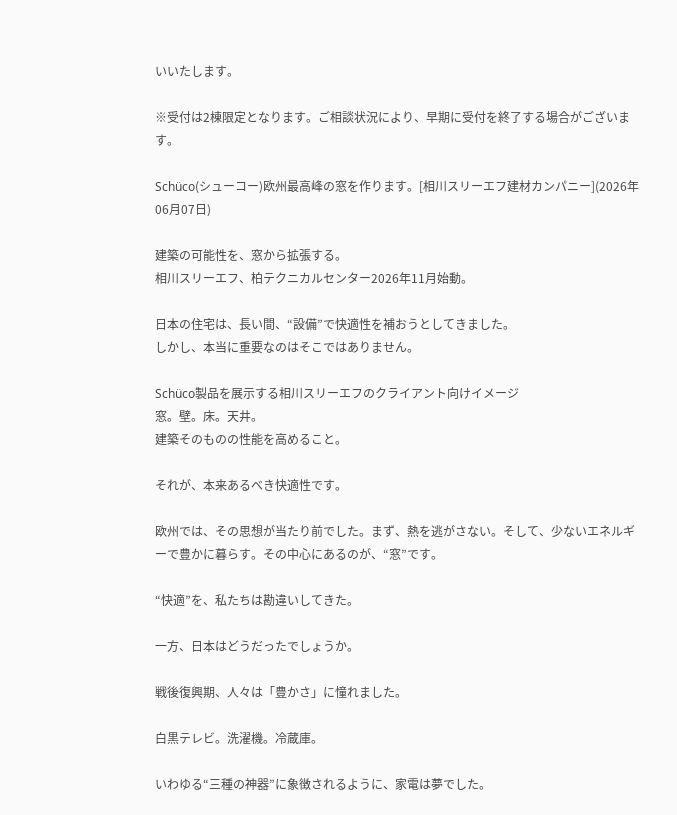いいたします。

※受付は2棟限定となります。ご相談状況により、早期に受付を終了する場合がございます。

Schüco(シューコー)欧州最高峰の窓を作ります。[相川スリーエフ建材カンパニー](2026年06月07日)

建築の可能性を、窓から拡張する。
相川スリーエフ、柏テクニカルセンター2026年11月始動。

日本の住宅は、長い間、“設備”で快適性を補おうとしてきました。
しかし、本当に重要なのはそこではありません。

Schüco製品を展示する相川スリーエフのクライアント向けイメージ
窓。壁。床。天井。
建築そのものの性能を高めること。

それが、本来あるべき快適性です。

欧州では、その思想が当たり前でした。まず、熱を逃がさない。そして、少ないエネルギーで豊かに暮らす。その中心にあるのが、“窓”です。

“快適”を、私たちは勘違いしてきた。

一方、日本はどうだったでしょうか。

戦後復興期、人々は「豊かさ」に憧れました。

白黒テレビ。洗濯機。冷蔵庫。

いわゆる“三種の神器”に象徴されるように、家電は夢でした。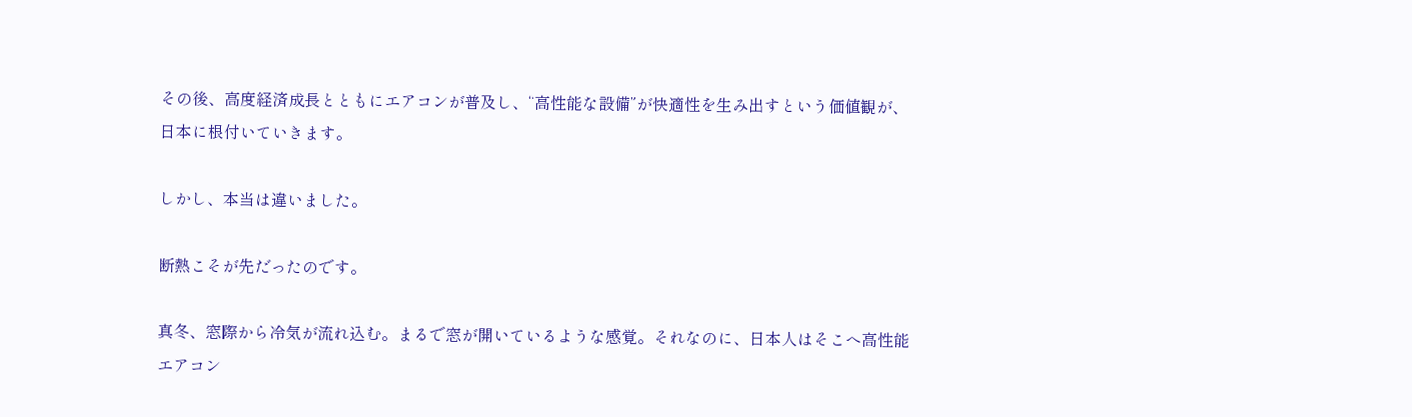その後、高度経済成長とともにエアコンが普及し、“高性能な設備”が快適性を生み出すという価値観が、日本に根付いていきます。

しかし、本当は違いました。

断熱こそが先だったのです。

真冬、窓際から冷気が流れ込む。まるで窓が開いているような感覚。それなのに、日本人はそこへ高性能エアコン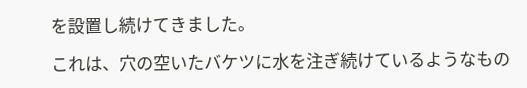を設置し続けてきました。

これは、穴の空いたバケツに水を注ぎ続けているようなもの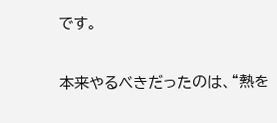です。

本来やるべきだったのは、“熱を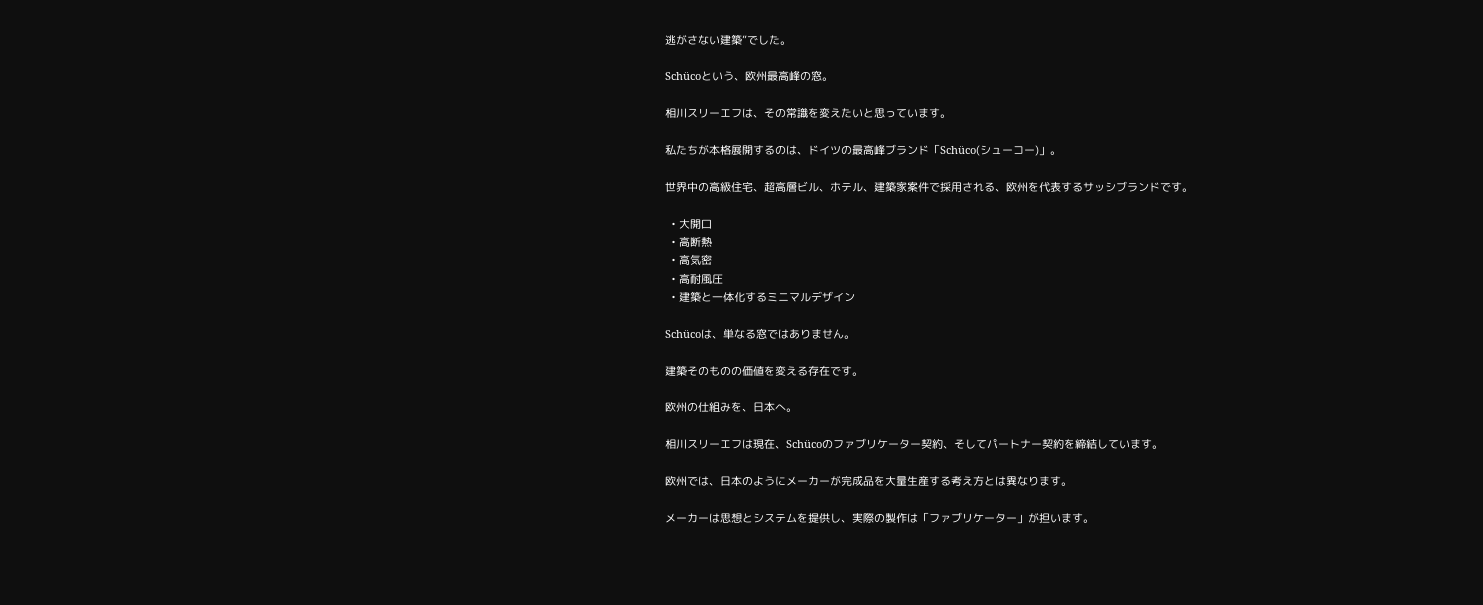逃がさない建築”でした。

Schücoという、欧州最高峰の窓。

相川スリーエフは、その常識を変えたいと思っています。

私たちが本格展開するのは、ドイツの最高峰ブランド「Schüco(シューコー)」。

世界中の高級住宅、超高層ビル、ホテル、建築家案件で採用される、欧州を代表するサッシブランドです。

  • 大開口
  • 高断熱
  • 高気密
  • 高耐風圧
  • 建築と一体化するミニマルデザイン

Schücoは、単なる窓ではありません。

建築そのものの価値を変える存在です。

欧州の仕組みを、日本へ。

相川スリーエフは現在、Schücoのファブリケーター契約、そしてパートナー契約を締結しています。

欧州では、日本のようにメーカーが完成品を大量生産する考え方とは異なります。

メーカーは思想とシステムを提供し、実際の製作は「ファブリケーター」が担います。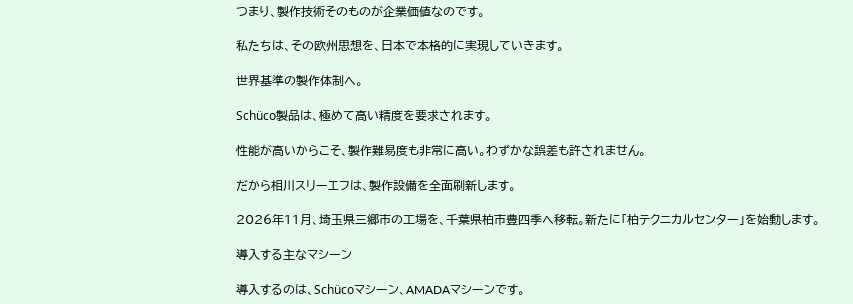つまり、製作技術そのものが企業価値なのです。

私たちは、その欧州思想を、日本で本格的に実現していきます。

世界基準の製作体制へ。

Schüco製品は、極めて高い精度を要求されます。

性能が高いからこそ、製作難易度も非常に高い。わずかな誤差も許されません。

だから相川スリーエフは、製作設備を全面刷新します。

2026年11月、埼玉県三郷市の工場を、千葉県柏市豊四季へ移転。新たに「柏テクニカルセンター」を始動します。

導入する主なマシーン

導入するのは、Schücoマシーン、AMADAマシーンです。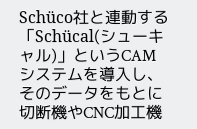Schüco社と連動する「Schücal(シューキャル)」というCAMシステムを導入し、そのデータをもとに切断機やCNC加工機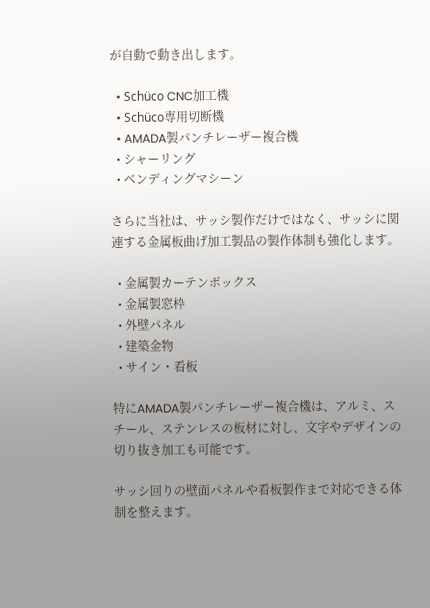が自動で動き出します。

  • Schüco CNC加工機
  • Schüco専用切断機
  • AMADA製パンチレーザー複合機
  • シャーリング
  • ベンディングマシーン

さらに当社は、サッシ製作だけではなく、サッシに関連する金属板曲げ加工製品の製作体制も強化します。

  • 金属製カーテンボックス
  • 金属製窓枠
  • 外壁パネル
  • 建築金物
  • サイン・看板

特にAMADA製パンチレーザー複合機は、アルミ、スチール、ステンレスの板材に対し、文字やデザインの切り抜き加工も可能です。

サッシ回りの壁面パネルや看板製作まで対応できる体制を整えます。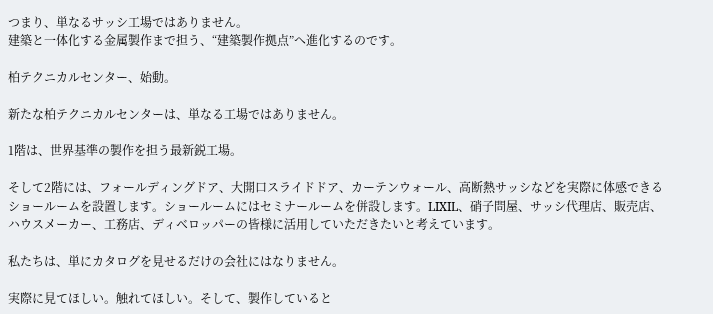つまり、単なるサッシ工場ではありません。
建築と一体化する金属製作まで担う、“建築製作拠点”へ進化するのです。

柏テクニカルセンター、始動。

新たな柏テクニカルセンターは、単なる工場ではありません。

1階は、世界基準の製作を担う最新鋭工場。

そして2階には、フォールディングドア、大開口スライドドア、カーテンウォール、高断熱サッシなどを実際に体感できるショールームを設置します。ショールームにはセミナールームを併設します。LIXIL、硝子問屋、サッシ代理店、販売店、ハウスメーカー、工務店、ディベロッパーの皆様に活用していただきたいと考えています。

私たちは、単にカタログを見せるだけの会社にはなりません。

実際に見てほしい。触れてほしい。そして、製作していると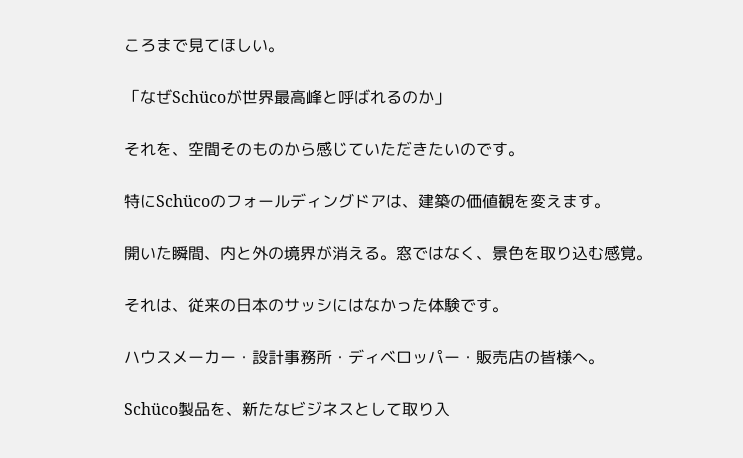ころまで見てほしい。

「なぜSchücoが世界最高峰と呼ばれるのか」

それを、空間そのものから感じていただきたいのです。

特にSchücoのフォールディングドアは、建築の価値観を変えます。

開いた瞬間、内と外の境界が消える。窓ではなく、景色を取り込む感覚。

それは、従来の日本のサッシにはなかった体験です。

ハウスメーカー・設計事務所・ディベロッパー・販売店の皆様へ。

Schüco製品を、新たなビジネスとして取り入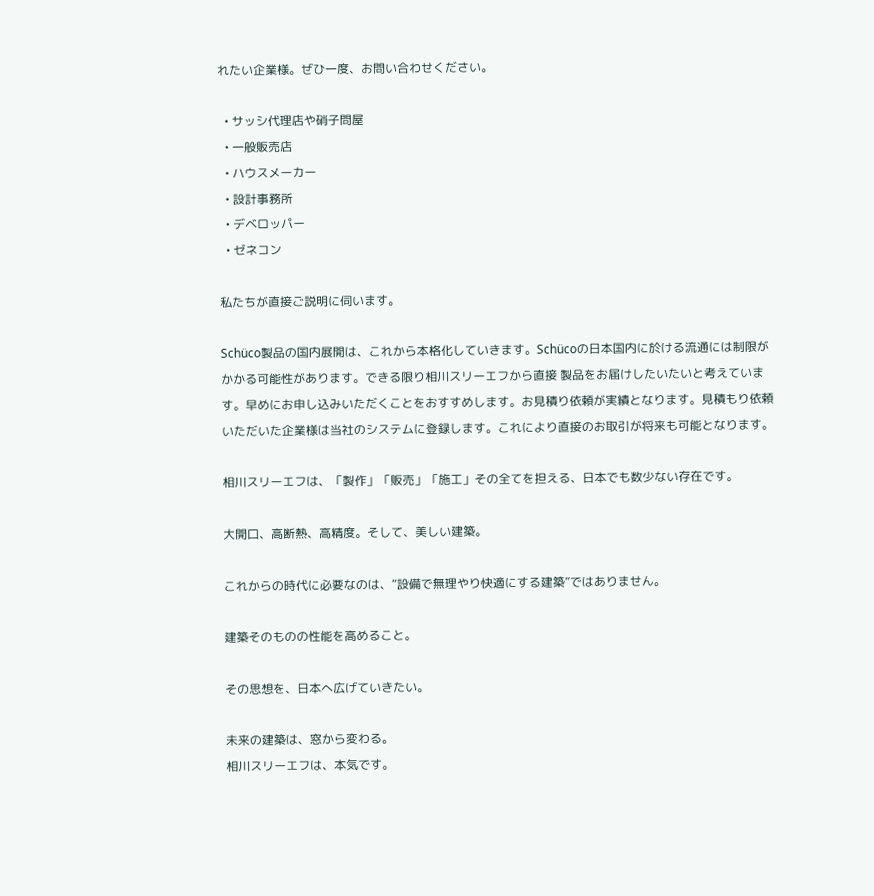れたい企業様。ぜひ一度、お問い合わせください。

  • サッシ代理店や硝子問屋
  • 一般販売店
  • ハウスメーカー
  • 設計事務所
  • デベロッパー
  • ゼネコン

私たちが直接ご説明に伺います。

Schüco製品の国内展開は、これから本格化していきます。Schücoの日本国内に於ける流通には制限がかかる可能性があります。できる限り相川スリーエフから直接 製品をお届けしたいたいと考えています。早めにお申し込みいただくことをおすすめします。お見積り依頼が実績となります。見積もり依頼いただいた企業様は当社のシステムに登録します。これにより直接のお取引が将来も可能となります。

相川スリーエフは、「製作」「販売」「施工」その全てを担える、日本でも数少ない存在です。

大開口、高断熱、高精度。そして、美しい建築。

これからの時代に必要なのは、“設備で無理やり快適にする建築”ではありません。

建築そのものの性能を高めること。

その思想を、日本へ広げていきたい。

未来の建築は、窓から変わる。
相川スリーエフは、本気です。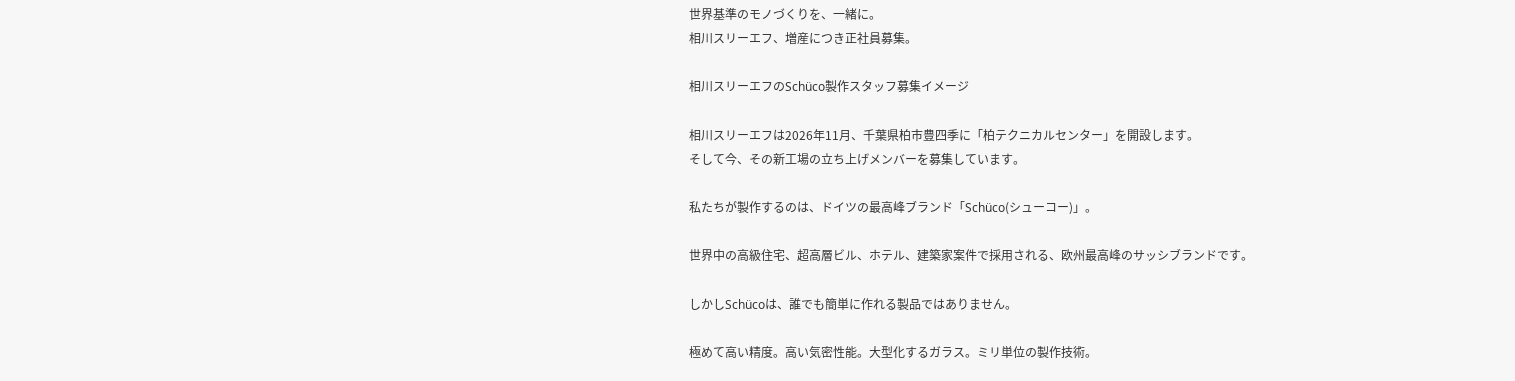世界基準のモノづくりを、一緒に。
相川スリーエフ、増産につき正社員募集。

相川スリーエフのSchüco製作スタッフ募集イメージ

相川スリーエフは2026年11月、千葉県柏市豊四季に「柏テクニカルセンター」を開設します。
そして今、その新工場の立ち上げメンバーを募集しています。

私たちが製作するのは、ドイツの最高峰ブランド「Schüco(シューコー)」。

世界中の高級住宅、超高層ビル、ホテル、建築家案件で採用される、欧州最高峰のサッシブランドです。

しかしSchücoは、誰でも簡単に作れる製品ではありません。

極めて高い精度。高い気密性能。大型化するガラス。ミリ単位の製作技術。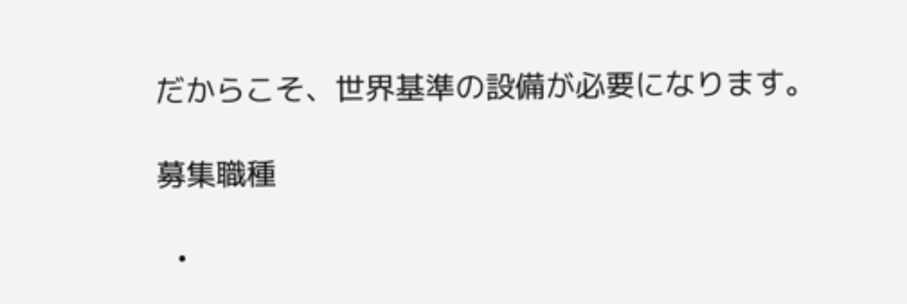だからこそ、世界基準の設備が必要になります。

募集職種

  •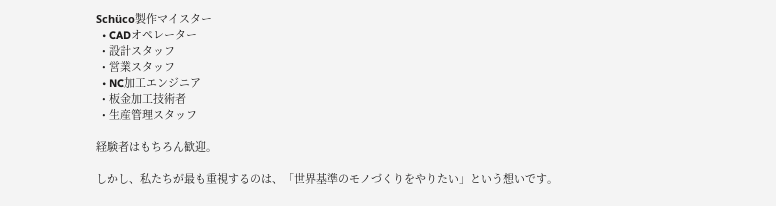Schüco製作マイスター
  • CADオペレーター
  • 設計スタッフ
  • 営業スタッフ
  • NC加工エンジニア
  • 板金加工技術者
  • 生産管理スタッフ

経験者はもちろん歓迎。

しかし、私たちが最も重視するのは、「世界基準のモノづくりをやりたい」という想いです。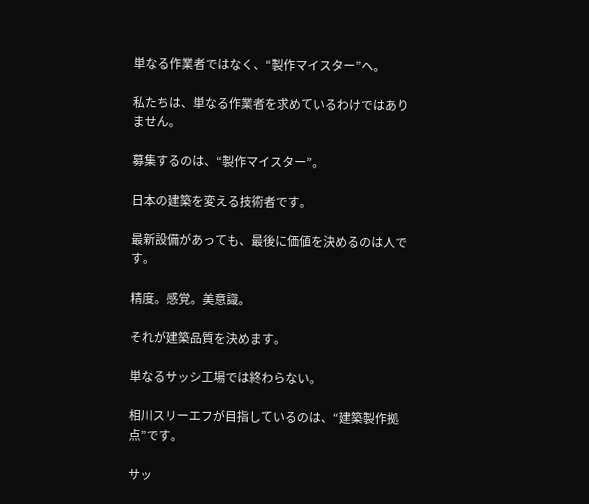単なる作業者ではなく、“製作マイスター”へ。

私たちは、単なる作業者を求めているわけではありません。

募集するのは、“製作マイスター”。

日本の建築を変える技術者です。

最新設備があっても、最後に価値を決めるのは人です。

精度。感覚。美意識。

それが建築品質を決めます。

単なるサッシ工場では終わらない。

相川スリーエフが目指しているのは、“建築製作拠点”です。

サッ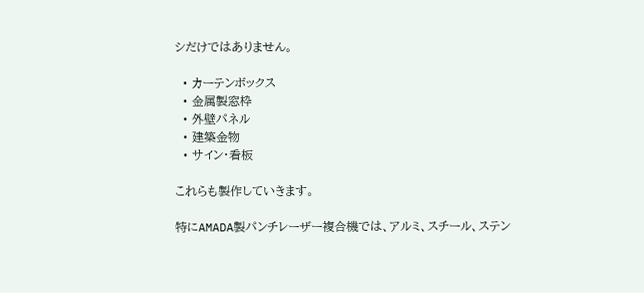シだけではありません。

  • カーテンボックス
  • 金属製窓枠
  • 外壁パネル
  • 建築金物
  • サイン・看板

これらも製作していきます。

特にAMADA製パンチレーザー複合機では、アルミ、スチール、ステン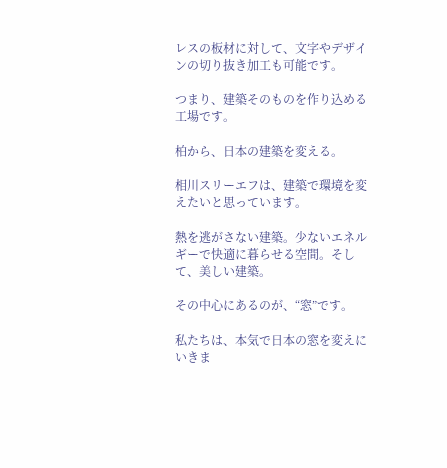レスの板材に対して、文字やデザインの切り抜き加工も可能です。

つまり、建築そのものを作り込める工場です。

柏から、日本の建築を変える。

相川スリーエフは、建築で環境を変えたいと思っています。

熱を逃がさない建築。少ないエネルギーで快適に暮らせる空間。そして、美しい建築。

その中心にあるのが、“窓”です。

私たちは、本気で日本の窓を変えにいきま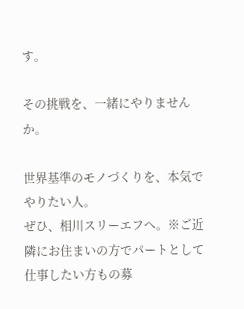す。

その挑戦を、一緒にやりませんか。

世界基準のモノづくりを、本気でやりたい人。
ぜひ、相川スリーエフへ。※ご近隣にお住まいの方でパートとして仕事したい方もの募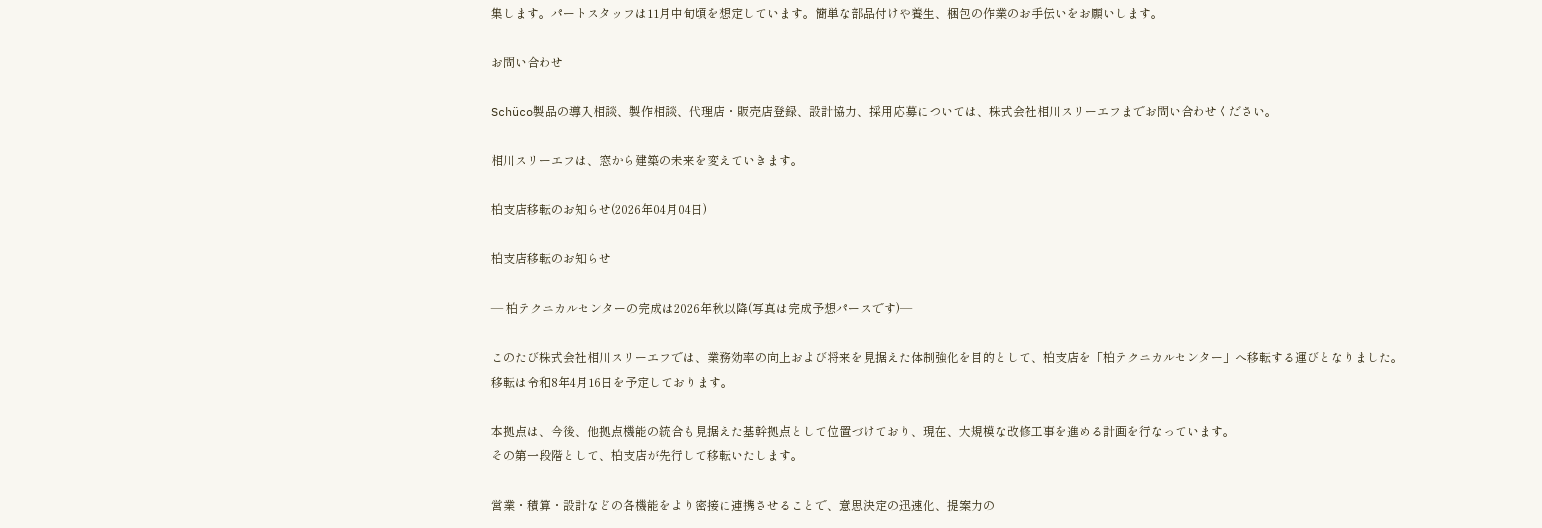集します。パートスタッフは11月中旬頃を想定しています。簡単な部品付けや養生、梱包の作業のお手伝いをお願いします。

お問い合わせ

Schüco製品の導入相談、製作相談、代理店・販売店登録、設計協力、採用応募については、株式会社相川スリーエフまでお問い合わせください。

相川スリーエフは、窓から建築の未来を変えていきます。

柏支店移転のお知らせ(2026年04月04日)

柏支店移転のお知らせ

― 柏テクニカルセンターの完成は2026年秋以降(写真は完成予想パースです)―

このたび株式会社相川スリーエフでは、業務効率の向上および将来を見据えた体制強化を目的として、柏支店を「柏テクニカルセンター」へ移転する運びとなりました。
移転は令和8年4月16日を予定しております。

本拠点は、今後、他拠点機能の統合も見据えた基幹拠点として位置づけており、現在、大規模な改修工事を進める計画を行なっています。
その第一段階として、柏支店が先行して移転いたします。

営業・積算・設計などの各機能をより密接に連携させることで、意思決定の迅速化、提案力の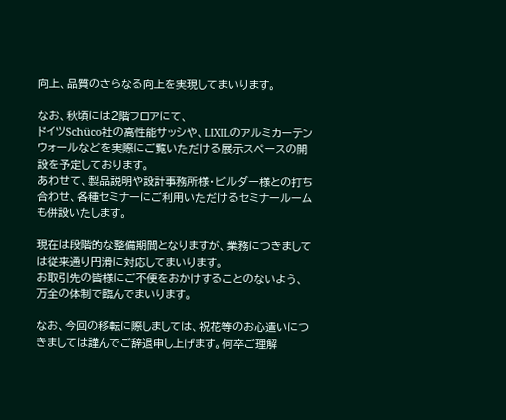向上、品質のさらなる向上を実現してまいります。

なお、秋頃には2階フロアにて、
ドイツSchüco社の高性能サッシや、LIXILのアルミカーテンウォールなどを実際にご覧いただける展示スペースの開設を予定しております。
あわせて、製品説明や設計事務所様・ビルダー様との打ち合わせ、各種セミナーにご利用いただけるセミナールームも併設いたします。

現在は段階的な整備期間となりますが、業務につきましては従来通り円滑に対応してまいります。
お取引先の皆様にご不便をおかけすることのないよう、万全の体制で臨んでまいります。

なお、今回の移転に際しましては、祝花等のお心遣いにつきましては謹んでご辞退申し上げます。何卒ご理解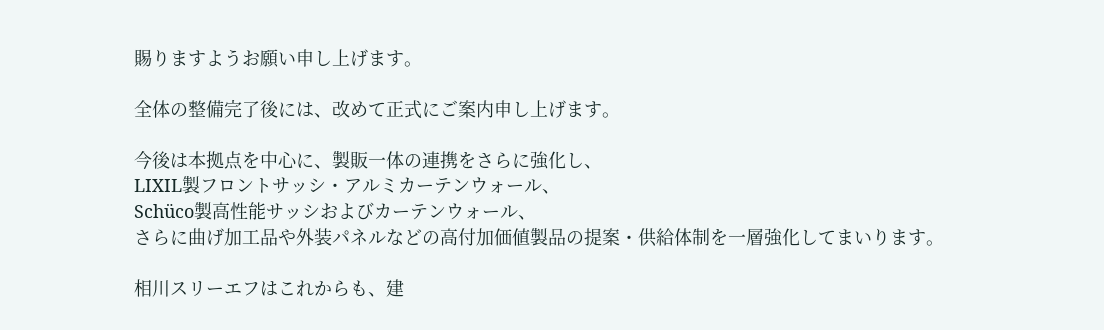賜りますようお願い申し上げます。

全体の整備完了後には、改めて正式にご案内申し上げます。

今後は本拠点を中心に、製販一体の連携をさらに強化し、
LIXIL製フロントサッシ・アルミカーテンウォール、
Schüco製高性能サッシおよびカーテンウォール、
さらに曲げ加工品や外装パネルなどの高付加価値製品の提案・供給体制を一層強化してまいります。

相川スリーエフはこれからも、建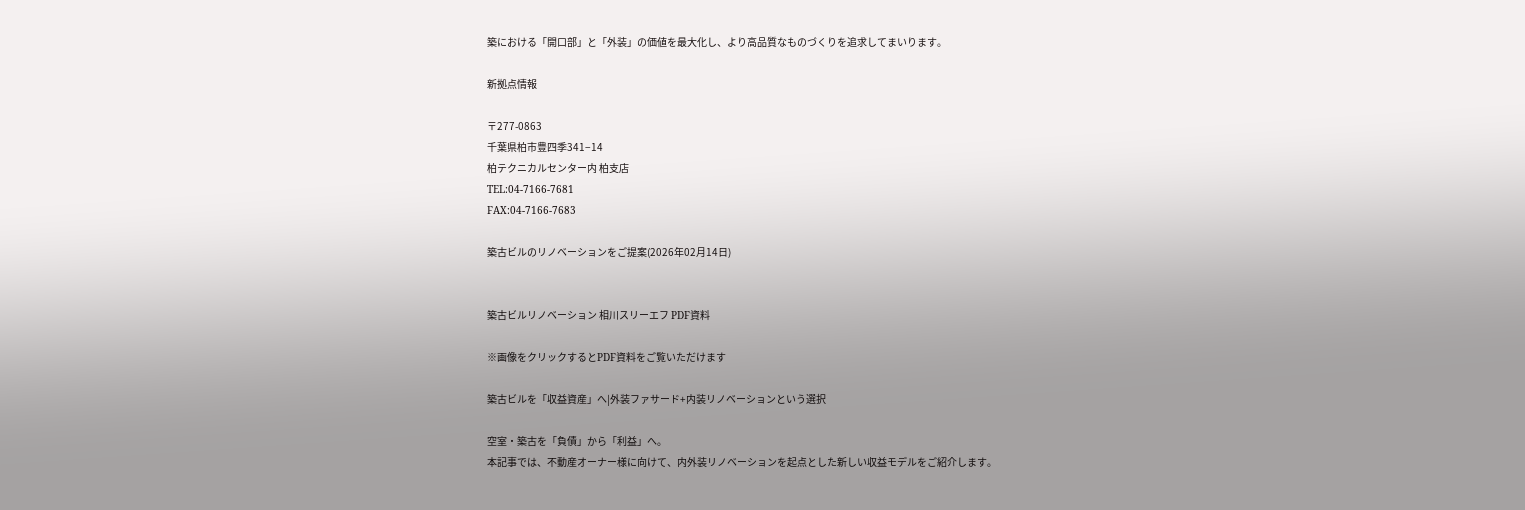築における「開口部」と「外装」の価値を最大化し、より高品質なものづくりを追求してまいります。

新拠点情報

〒277-0863
千葉県柏市豊四季341−14
柏テクニカルセンター内 柏支店
TEL:04-7166-7681
FAX:04-7166-7683

築古ビルのリノベーションをご提案(2026年02月14日)


築古ビルリノベーション 相川スリーエフ PDF資料

※画像をクリックするとPDF資料をご覧いただけます

築古ビルを「収益資産」へ|外装ファサード+内装リノベーションという選択

空室・築古を「負債」から「利益」へ。
本記事では、不動産オーナー様に向けて、内外装リノベーションを起点とした新しい収益モデルをご紹介します。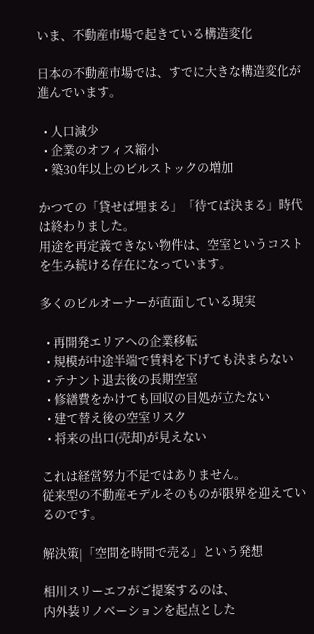いま、不動産市場で起きている構造変化

日本の不動産市場では、すでに大きな構造変化が進んでいます。

  • 人口減少
  • 企業のオフィス縮小
  • 築30年以上のビルストックの増加

かつての「貸せば埋まる」「待てば決まる」時代は終わりました。
用途を再定義できない物件は、空室というコストを生み続ける存在になっています。

多くのビルオーナーが直面している現実

  • 再開発エリアへの企業移転
  • 規模が中途半端で賃料を下げても決まらない
  • テナント退去後の長期空室
  • 修繕費をかけても回収の目処が立たない
  • 建て替え後の空室リスク
  • 将来の出口(売却)が見えない

これは経営努力不足ではありません。
従来型の不動産モデルそのものが限界を迎えているのです。

解決策|「空間を時間で売る」という発想

相川スリーエフがご提案するのは、
内外装リノベーションを起点とした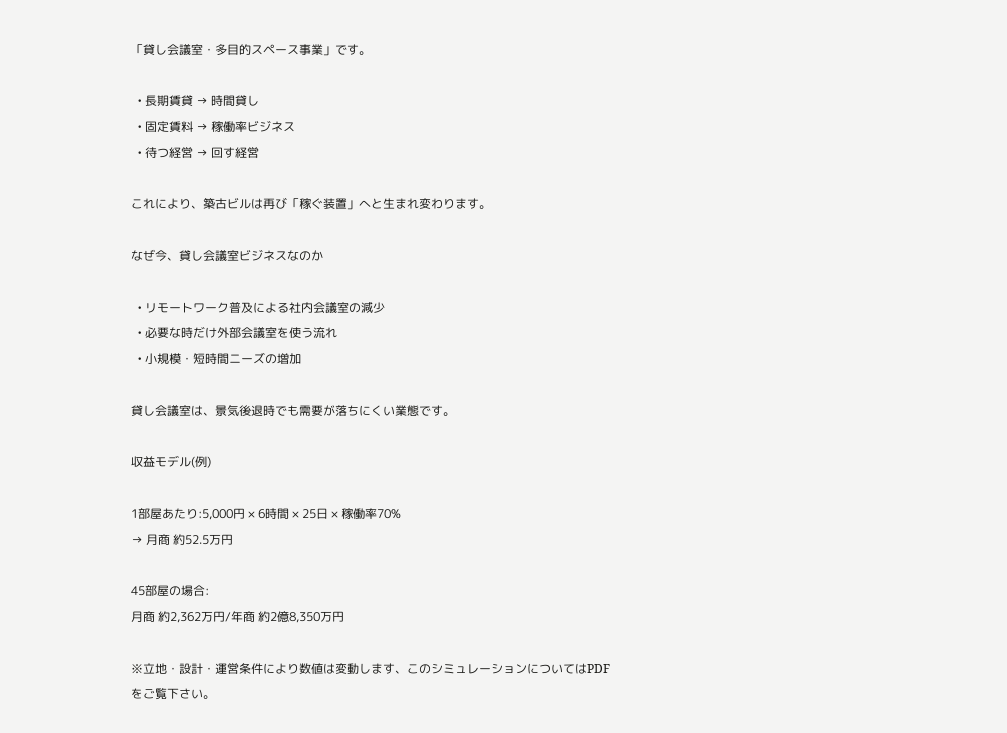「貸し会議室・多目的スペース事業」です。

  • 長期賃貸 → 時間貸し
  • 固定賃料 → 稼働率ビジネス
  • 待つ経営 → 回す経営

これにより、築古ビルは再び「稼ぐ装置」へと生まれ変わります。

なぜ今、貸し会議室ビジネスなのか

  • リモートワーク普及による社内会議室の減少
  • 必要な時だけ外部会議室を使う流れ
  • 小規模・短時間ニーズの増加

貸し会議室は、景気後退時でも需要が落ちにくい業態です。

収益モデル(例)

1部屋あたり:5,000円 × 6時間 × 25日 × 稼働率70%
→ 月商 約52.5万円

45部屋の場合:
月商 約2,362万円/年商 約2億8,350万円

※立地・設計・運営条件により数値は変動します、このシミュレーションについてはPDFをご覧下さい。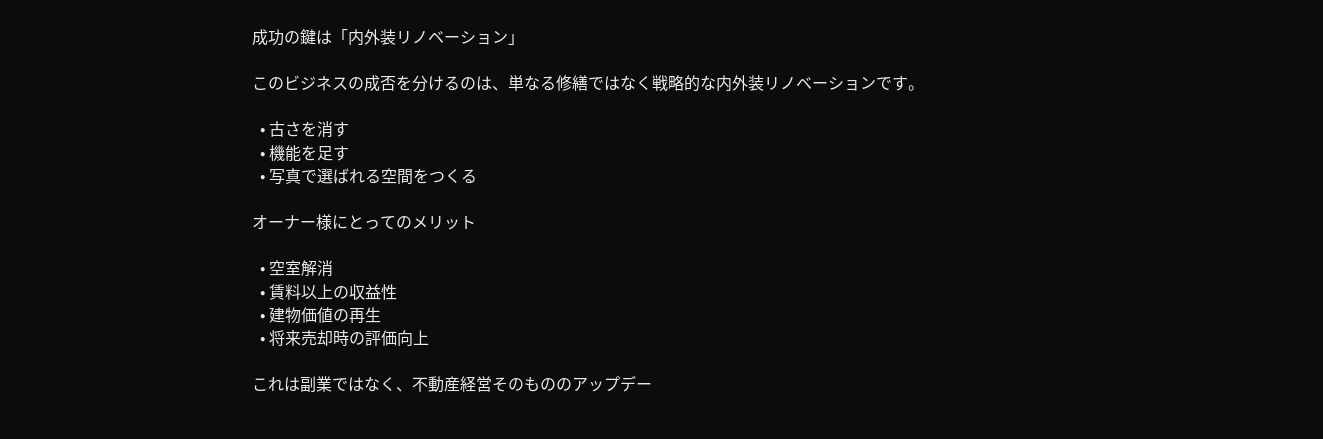成功の鍵は「内外装リノベーション」

このビジネスの成否を分けるのは、単なる修繕ではなく戦略的な内外装リノベーションです。

  • 古さを消す
  • 機能を足す
  • 写真で選ばれる空間をつくる

オーナー様にとってのメリット

  • 空室解消
  • 賃料以上の収益性
  • 建物価値の再生
  • 将来売却時の評価向上

これは副業ではなく、不動産経営そのもののアップデー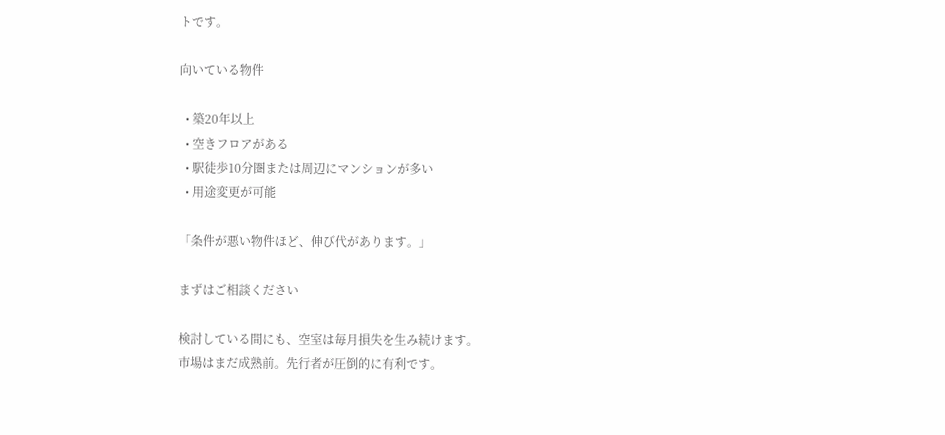トです。

向いている物件

  • 築20年以上
  • 空きフロアがある
  • 駅徒歩10分圏または周辺にマンションが多い
  • 用途変更が可能

「条件が悪い物件ほど、伸び代があります。」

まずはご相談ください

検討している間にも、空室は毎月損失を生み続けます。
市場はまだ成熟前。先行者が圧倒的に有利です。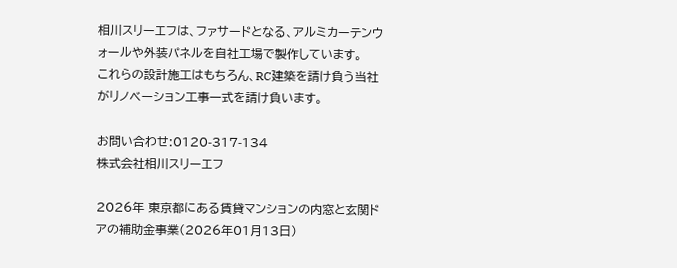相川スリーエフは、ファサードとなる、アルミカーテンウォールや外装パネルを自社工場で製作しています。
これらの設計施工はもちろん、RC建築を請け負う当社がリノベーション工事一式を請け負います。

お問い合わせ:0120-317-134
株式会社相川スリーエフ

2026年 東京都にある賃貸マンションの内窓と玄関ドアの補助金事業(2026年01月13日)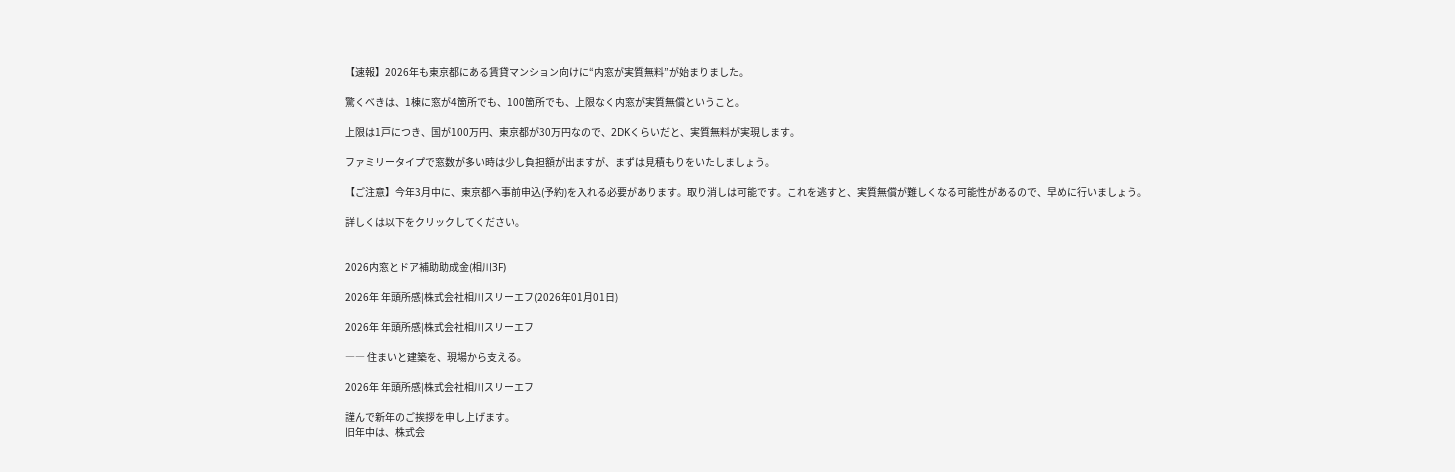【速報】2026年も東京都にある賃貸マンション向けに“内窓が実質無料”が始まりました。

驚くべきは、1棟に窓が4箇所でも、100箇所でも、上限なく内窓が実質無償ということ。

上限は1戸につき、国が100万円、東京都が30万円なので、2DKくらいだと、実質無料が実現します。

ファミリータイプで窓数が多い時は少し負担額が出ますが、まずは見積もりをいたしましょう。

【ご注意】今年3月中に、東京都へ事前申込(予約)を入れる必要があります。取り消しは可能です。これを逃すと、実質無償が難しくなる可能性があるので、早めに行いましょう。

詳しくは以下をクリックしてください。


2026内窓とドア補助助成金(相川3F)

2026年 年頭所感|株式会社相川スリーエフ(2026年01月01日)

2026年 年頭所感|株式会社相川スリーエフ

―― 住まいと建築を、現場から支える。

2026年 年頭所感|株式会社相川スリーエフ

謹んで新年のご挨拶を申し上げます。
旧年中は、株式会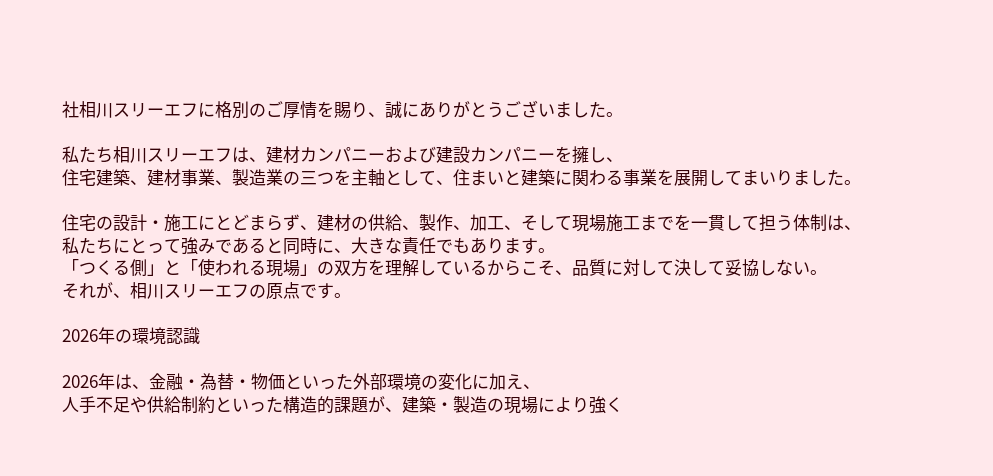社相川スリーエフに格別のご厚情を賜り、誠にありがとうございました。

私たち相川スリーエフは、建材カンパニーおよび建設カンパニーを擁し、
住宅建築、建材事業、製造業の三つを主軸として、住まいと建築に関わる事業を展開してまいりました。

住宅の設計・施工にとどまらず、建材の供給、製作、加工、そして現場施工までを一貫して担う体制は、
私たちにとって強みであると同時に、大きな責任でもあります。
「つくる側」と「使われる現場」の双方を理解しているからこそ、品質に対して決して妥協しない。
それが、相川スリーエフの原点です。

2026年の環境認識

2026年は、金融・為替・物価といった外部環境の変化に加え、
人手不足や供給制約といった構造的課題が、建築・製造の現場により強く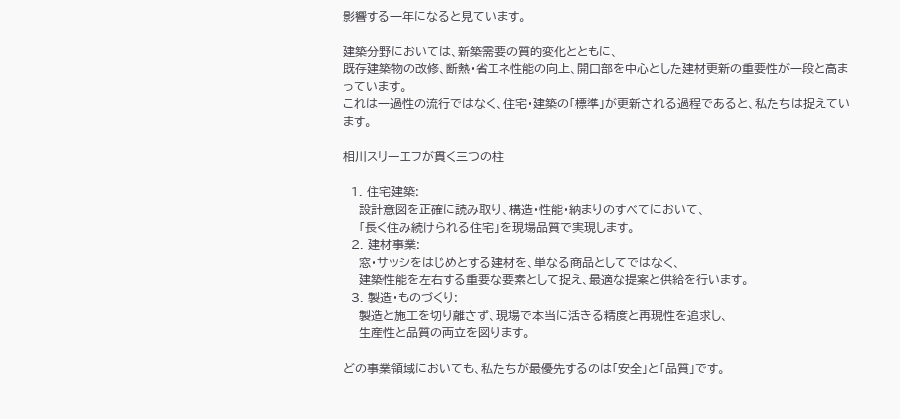影響する一年になると見ています。

建築分野においては、新築需要の質的変化とともに、
既存建築物の改修、断熱・省エネ性能の向上、開口部を中心とした建材更新の重要性が一段と高まっています。
これは一過性の流行ではなく、住宅・建築の「標準」が更新される過程であると、私たちは捉えています。

相川スリーエフが貫く三つの柱

  1. 住宅建築:
    設計意図を正確に読み取り、構造・性能・納まりのすべてにおいて、
    「長く住み続けられる住宅」を現場品質で実現します。
  2. 建材事業:
    窓・サッシをはじめとする建材を、単なる商品としてではなく、
    建築性能を左右する重要な要素として捉え、最適な提案と供給を行います。
  3. 製造・ものづくり:
    製造と施工を切り離さず、現場で本当に活きる精度と再現性を追求し、
    生産性と品質の両立を図ります。

どの事業領域においても、私たちが最優先するのは「安全」と「品質」です。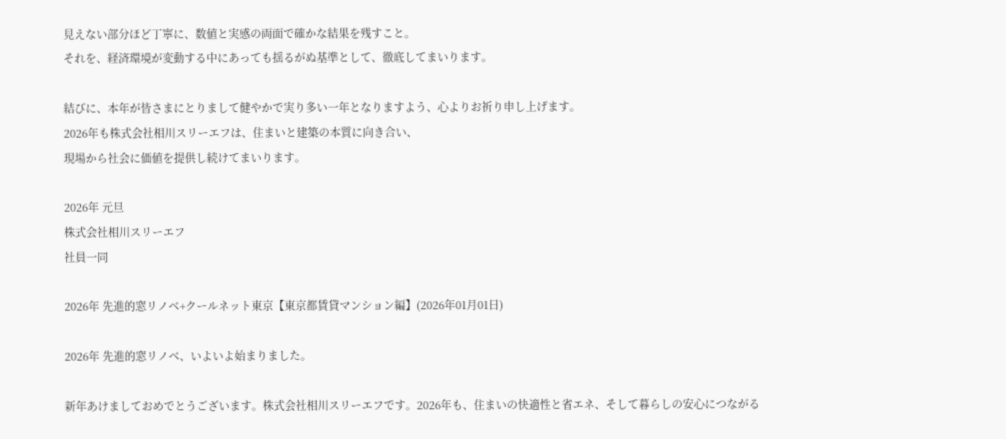見えない部分ほど丁寧に、数値と実感の両面で確かな結果を残すこと。
それを、経済環境が変動する中にあっても揺るがぬ基準として、徹底してまいります。

結びに、本年が皆さまにとりまして健やかで実り多い一年となりますよう、心よりお祈り申し上げます。
2026年も株式会社相川スリーエフは、住まいと建築の本質に向き合い、
現場から社会に価値を提供し続けてまいります。

2026年 元旦
株式会社相川スリーエフ
社員一同

2026年 先進的窓リノベ+クールネット東京【東京都賃貸マンション編】(2026年01月01日)

2026年 先進的窓リノベ、いよいよ始まりました。

新年あけましておめでとうございます。株式会社相川スリーエフです。2026年も、住まいの快適性と省エネ、そして暮らしの安心につながる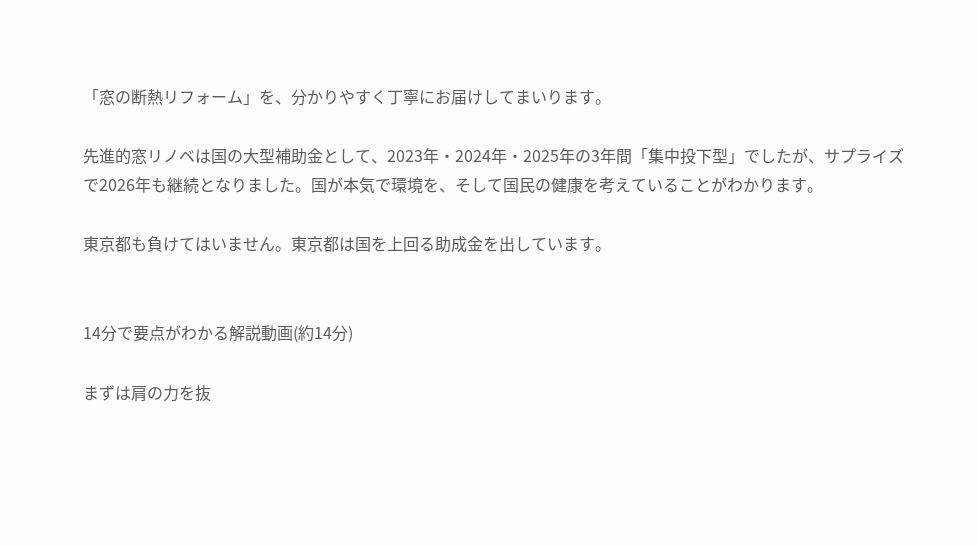「窓の断熱リフォーム」を、分かりやすく丁寧にお届けしてまいります。

先進的窓リノベは国の大型補助金として、2023年・2024年・2025年の3年間「集中投下型」でしたが、サプライズで2026年も継続となりました。国が本気で環境を、そして国民の健康を考えていることがわかります。

東京都も負けてはいません。東京都は国を上回る助成金を出しています。


14分で要点がわかる解説動画(約14分)

まずは肩の力を抜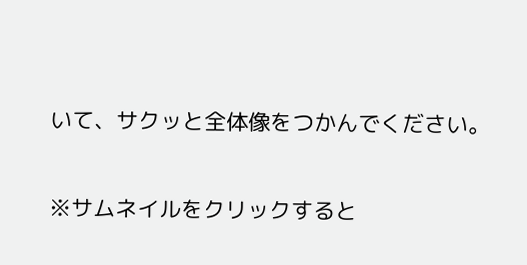いて、サクッと全体像をつかんでください。

※サムネイルをクリックすると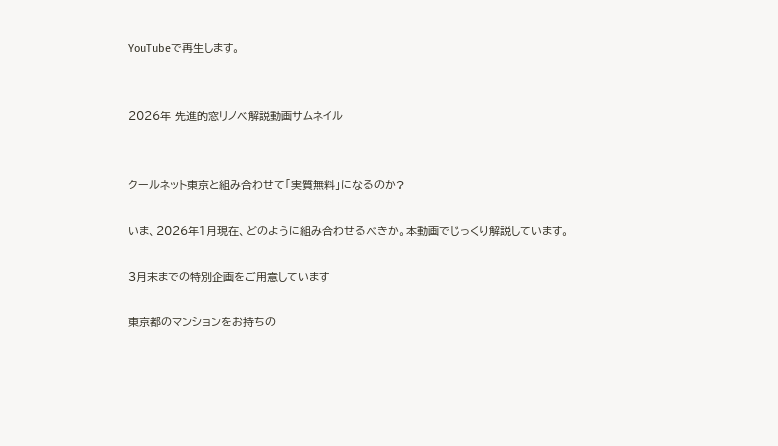YouTubeで再生します。


2026年 先進的窓リノベ解説動画サムネイル


クールネット東京と組み合わせて「実質無料」になるのか?

いま、2026年1月現在、どのように組み合わせるべきか。本動画でじっくり解説しています。

3月末までの特別企画をご用意しています

東京都のマンションをお持ちの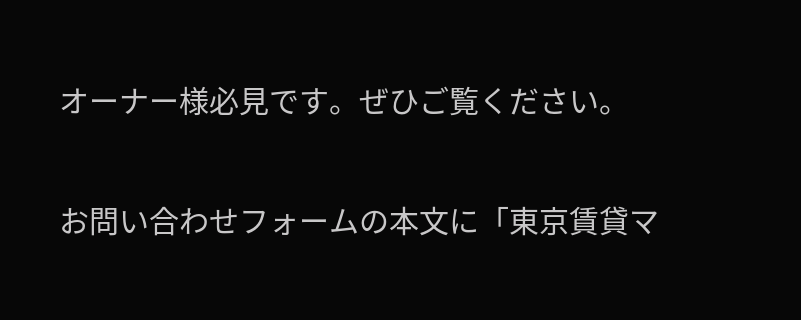オーナー様必見です。ぜひご覧ください。

お問い合わせフォームの本文に「東京賃貸マ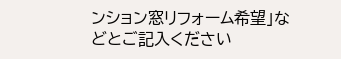ンション窓リフォーム希望」などとご記入ください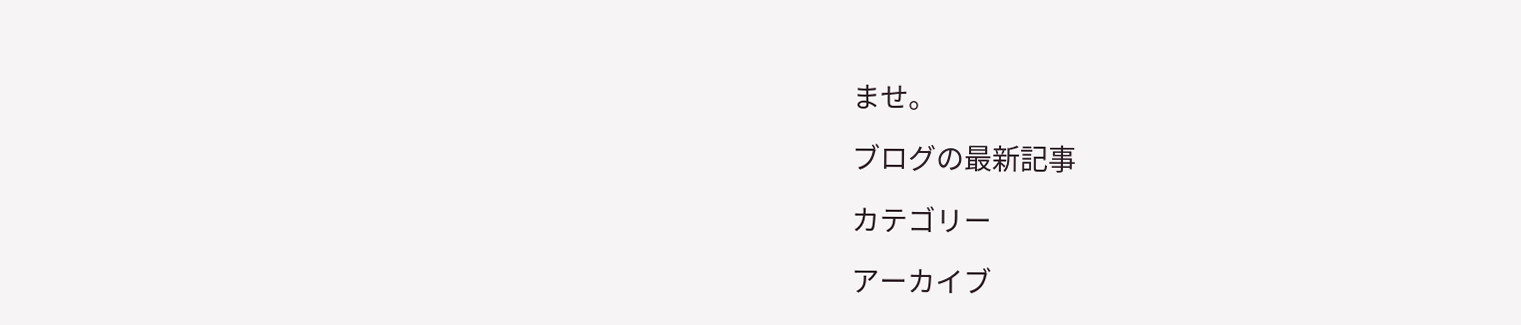ませ。

ブログの最新記事

カテゴリー

アーカイブ